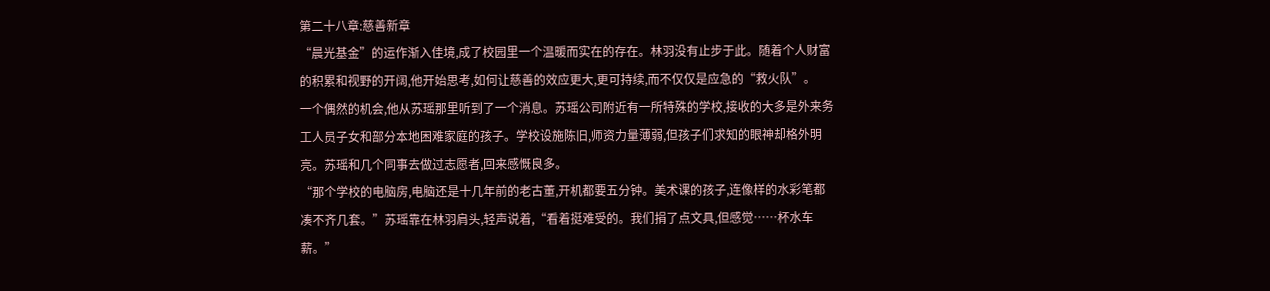第二十八章:慈善新章
“晨光基金”的运作渐入佳境,成了校园里一个温暖而实在的存在。林羽没有止步于此。随着个人财富的积累和视野的开阔,他开始思考,如何让慈善的效应更大,更可持续,而不仅仅是应急的“救火队”。
一个偶然的机会,他从苏瑶那里听到了一个消息。苏瑶公司附近有一所特殊的学校,接收的大多是外来务工人员子女和部分本地困难家庭的孩子。学校设施陈旧,师资力量薄弱,但孩子们求知的眼神却格外明亮。苏瑶和几个同事去做过志愿者,回来感慨良多。
“那个学校的电脑房,电脑还是十几年前的老古董,开机都要五分钟。美术课的孩子,连像样的水彩笔都凑不齐几套。”苏瑶靠在林羽肩头,轻声说着,“看着挺难受的。我们捐了点文具,但感觉……杯水车薪。”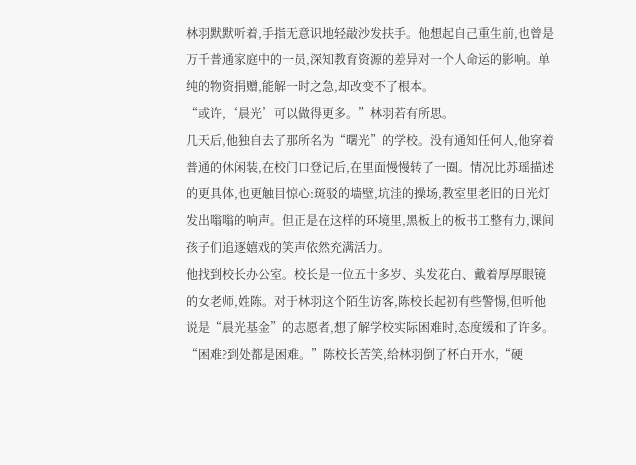林羽默默听着,手指无意识地轻敲沙发扶手。他想起自己重生前,也曾是万千普通家庭中的一员,深知教育资源的差异对一个人命运的影响。单纯的物资捐赠,能解一时之急,却改变不了根本。
“或许,‘晨光’可以做得更多。”林羽若有所思。
几天后,他独自去了那所名为“曙光”的学校。没有通知任何人,他穿着普通的休闲装,在校门口登记后,在里面慢慢转了一圈。情况比苏瑶描述的更具体,也更触目惊心:斑驳的墙壁,坑洼的操场,教室里老旧的日光灯发出嗡嗡的响声。但正是在这样的环境里,黑板上的板书工整有力,课间孩子们追逐嬉戏的笑声依然充满活力。
他找到校长办公室。校长是一位五十多岁、头发花白、戴着厚厚眼镜的女老师,姓陈。对于林羽这个陌生访客,陈校长起初有些警惕,但听他说是“晨光基金”的志愿者,想了解学校实际困难时,态度缓和了许多。
“困难?到处都是困难。”陈校长苦笑,给林羽倒了杯白开水,“硬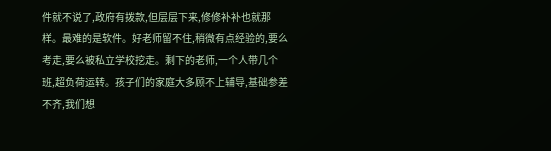件就不说了,政府有拨款,但层层下来,修修补补也就那样。最难的是软件。好老师留不住,稍微有点经验的,要么考走,要么被私立学校挖走。剩下的老师,一个人带几个班,超负荷运转。孩子们的家庭大多顾不上辅导,基础参差不齐,我们想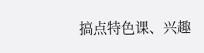搞点特色课、兴趣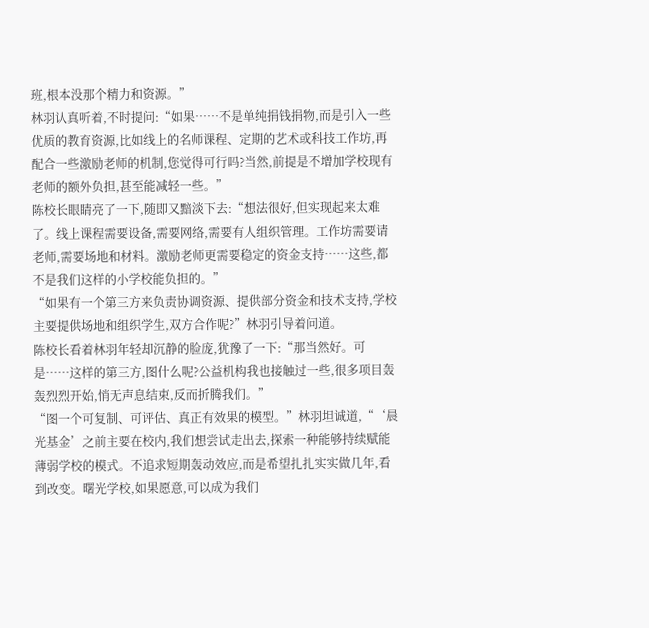班,根本没那个精力和资源。”
林羽认真听着,不时提问:“如果……不是单纯捐钱捐物,而是引入一些优质的教育资源,比如线上的名师课程、定期的艺术或科技工作坊,再配合一些激励老师的机制,您觉得可行吗?当然,前提是不增加学校现有老师的额外负担,甚至能减轻一些。”
陈校长眼睛亮了一下,随即又黯淡下去:“想法很好,但实现起来太难了。线上课程需要设备,需要网络,需要有人组织管理。工作坊需要请老师,需要场地和材料。激励老师更需要稳定的资金支持……这些,都不是我们这样的小学校能负担的。”
“如果有一个第三方来负责协调资源、提供部分资金和技术支持,学校主要提供场地和组织学生,双方合作呢?”林羽引导着问道。
陈校长看着林羽年轻却沉静的脸庞,犹豫了一下:“那当然好。可是……这样的第三方,图什么呢?公益机构我也接触过一些,很多项目轰轰烈烈开始,悄无声息结束,反而折腾我们。”
“图一个可复制、可评估、真正有效果的模型。”林羽坦诚道,“‘晨光基金’之前主要在校内,我们想尝试走出去,探索一种能够持续赋能薄弱学校的模式。不追求短期轰动效应,而是希望扎扎实实做几年,看到改变。曙光学校,如果愿意,可以成为我们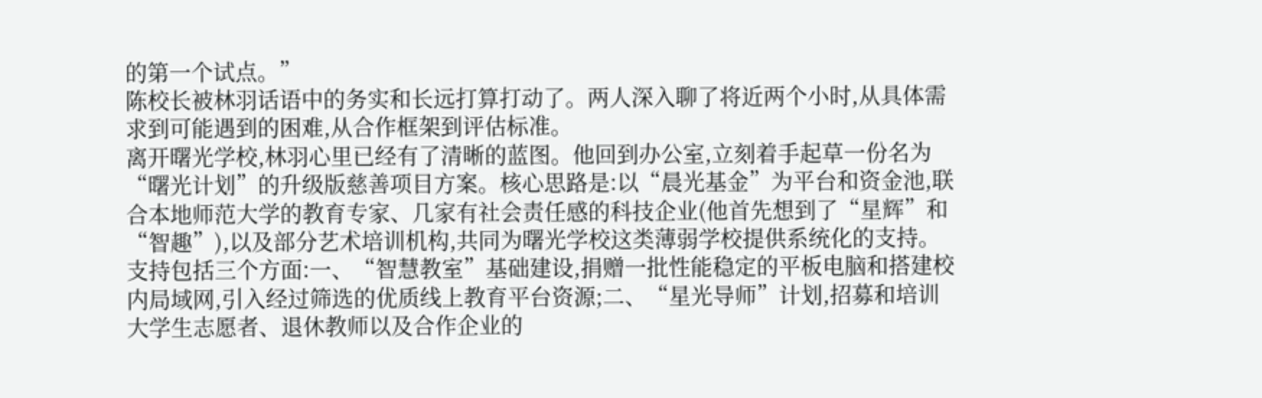的第一个试点。”
陈校长被林羽话语中的务实和长远打算打动了。两人深入聊了将近两个小时,从具体需求到可能遇到的困难,从合作框架到评估标准。
离开曙光学校,林羽心里已经有了清晰的蓝图。他回到办公室,立刻着手起草一份名为“曙光计划”的升级版慈善项目方案。核心思路是:以“晨光基金”为平台和资金池,联合本地师范大学的教育专家、几家有社会责任感的科技企业(他首先想到了“星辉”和“智趣”),以及部分艺术培训机构,共同为曙光学校这类薄弱学校提供系统化的支持。
支持包括三个方面:一、“智慧教室”基础建设,捐赠一批性能稳定的平板电脑和搭建校内局域网,引入经过筛选的优质线上教育平台资源;二、“星光导师”计划,招募和培训大学生志愿者、退休教师以及合作企业的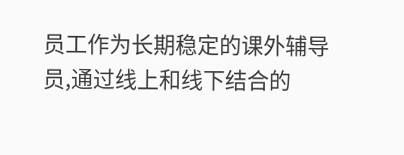员工作为长期稳定的课外辅导员,通过线上和线下结合的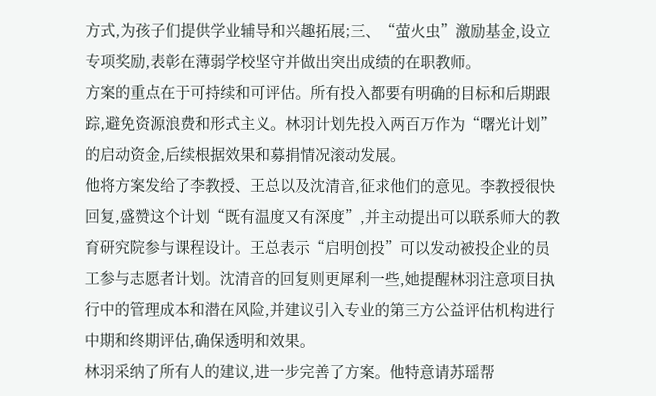方式,为孩子们提供学业辅导和兴趣拓展;三、“萤火虫”激励基金,设立专项奖励,表彰在薄弱学校坚守并做出突出成绩的在职教师。
方案的重点在于可持续和可评估。所有投入都要有明确的目标和后期跟踪,避免资源浪费和形式主义。林羽计划先投入两百万作为“曙光计划”的启动资金,后续根据效果和募捐情况滚动发展。
他将方案发给了李教授、王总以及沈清音,征求他们的意见。李教授很快回复,盛赞这个计划“既有温度又有深度”,并主动提出可以联系师大的教育研究院参与课程设计。王总表示“启明创投”可以发动被投企业的员工参与志愿者计划。沈清音的回复则更犀利一些,她提醒林羽注意项目执行中的管理成本和潜在风险,并建议引入专业的第三方公益评估机构进行中期和终期评估,确保透明和效果。
林羽采纳了所有人的建议,进一步完善了方案。他特意请苏瑶帮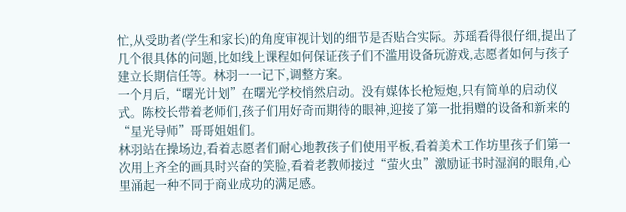忙,从受助者(学生和家长)的角度审视计划的细节是否贴合实际。苏瑶看得很仔细,提出了几个很具体的问题,比如线上课程如何保证孩子们不滥用设备玩游戏,志愿者如何与孩子建立长期信任等。林羽一一记下,调整方案。
一个月后,“曙光计划”在曙光学校悄然启动。没有媒体长枪短炮,只有简单的启动仪式。陈校长带着老师们,孩子们用好奇而期待的眼神,迎接了第一批捐赠的设备和新来的“星光导师”哥哥姐姐们。
林羽站在操场边,看着志愿者们耐心地教孩子们使用平板,看着美术工作坊里孩子们第一次用上齐全的画具时兴奋的笑脸,看着老教师接过“萤火虫”激励证书时湿润的眼角,心里涌起一种不同于商业成功的满足感。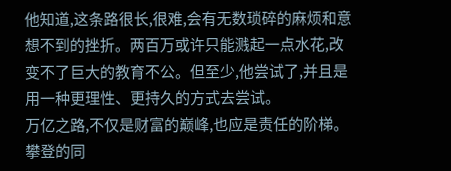他知道,这条路很长,很难,会有无数琐碎的麻烦和意想不到的挫折。两百万或许只能溅起一点水花,改变不了巨大的教育不公。但至少,他尝试了,并且是用一种更理性、更持久的方式去尝试。
万亿之路,不仅是财富的巅峰,也应是责任的阶梯。攀登的同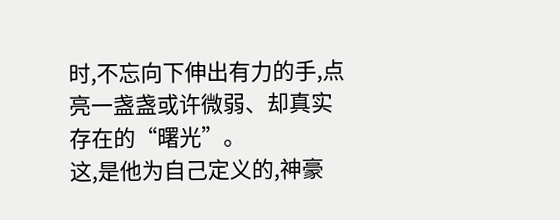时,不忘向下伸出有力的手,点亮一盏盏或许微弱、却真实存在的“曙光”。
这,是他为自己定义的,神豪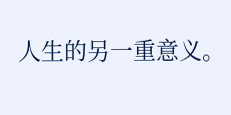人生的另一重意义。